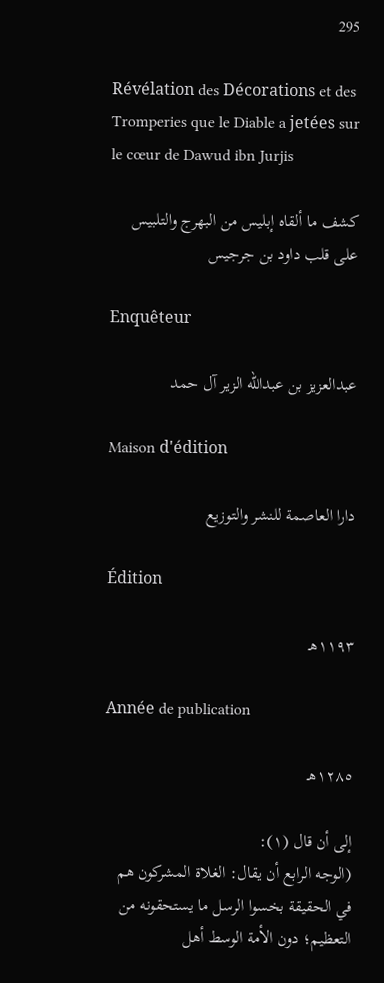295

Révélation des Décorations et des Tromperies que le Diable a jetées sur le cœur de Dawud ibn Jurjis

كشف ما ألقاه إبليس من البهرج والتلبيس على قلب داود بن جرجيس

Enquêteur

عبدالعزيز بن عبدالله الزير آل حمد

Maison d'édition

دارا العاصمة للنشر والتوزيع

Édition

١١٩٣هـ

Année de publication

١٢٨٥هـ

إلى أن قال (١):
(الوجه الرابع أن يقال: الغلاة المشركون هم في الحقيقة بخسوا الرسل ما يستحقونه من التعظيم؛ دون الأمة الوسط أهل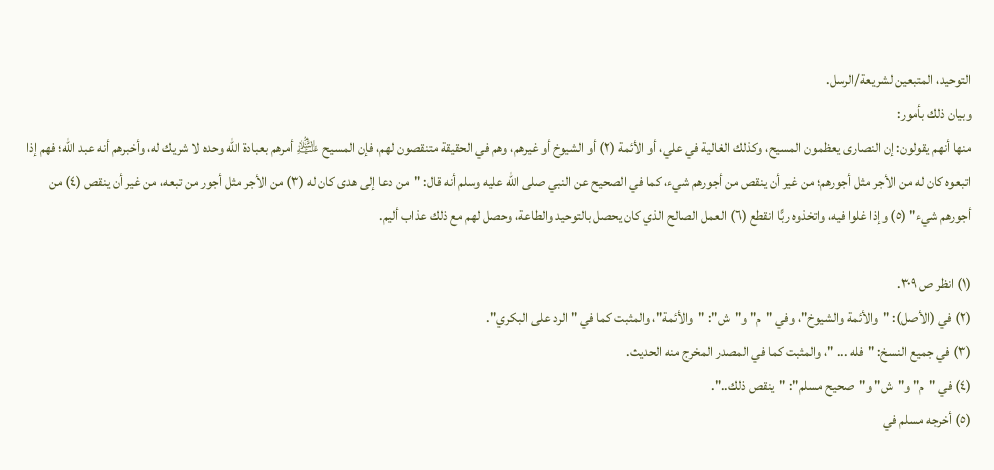التوحيد، المتبعين لشريعة/الرسل.
وبيان ذلك بأمور:
منها أنهم يقولون: إن النصارى يعظمون المسيح، وكذلك الغالية في علي، أو الأئمة (٢) أو الشيوخ أو غيرهم، وهم في الحقيقة متنقصون لهم، فإن المسيح ﵇ أمرهم بعبادة الله وحده لا شريك له، وأخبرهم أنه عبد الله؛ فهم إذا اتبعوه كان له من الأجر مثل أجورهم؛ من غير أن ينقص من أجورهم شيء، كما في الصحيح عن النبي صلى الله عليه وسلم أنه قال: "من دعا إلى هدى كان له (٣) من الأجر مثل أجور من تبعه، من غير أن ينقص (٤) من أجورهم شيء" (٥) وإذا غلوا فيه، واتخذوه ربًّا انقطع (٦) العمل الصالح الذي كان يحصل بالتوحيد والطاعة، وحصل لهم مع ذلك عذاب أليم.

(١) انظر ص ٣٠٩.
(٢) في (الأصل): "والأئمة والشيوخ"، وفي "م" و"ش": "والأئمة"، والمثبت كما في "الرد على البكري".
(٣) في جميع النسخ: "فله ... "، والمثبت كما في المصدر المخرج منه الحديث.
(٤) في "م" و"ش" و"صحيح مسلم": "ينقص ذلك..".
(٥) أخرجه مسلم في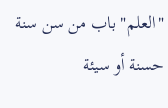"العلم" باب من سن سنة حسنة أو سيئة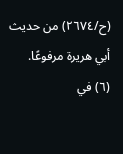(ح/٢٦٧٤) من حديث أبي هريرة مرفوعًا.
(٦) في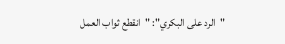"الرد على البكري": "انقطع ثواب العمل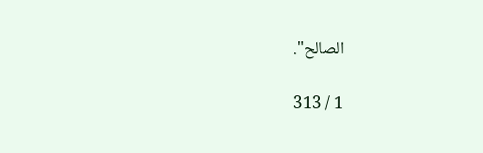الصالح".

1 / 313